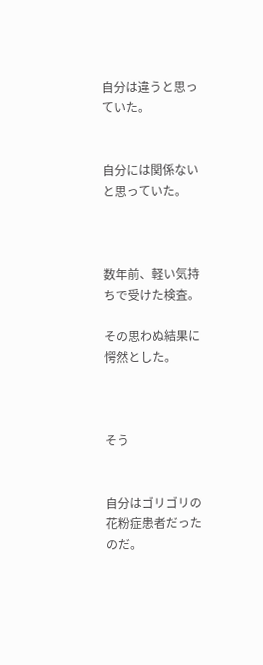自分は違うと思っていた。


自分には関係ないと思っていた。



数年前、軽い気持ちで受けた検査。

その思わぬ結果に愕然とした。



そう


自分はゴリゴリの花粉症患者だったのだ。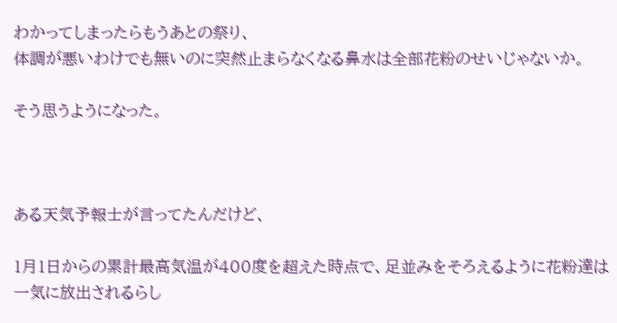わかってしまったらもうあとの祭り、
体調が悪いわけでも無いのに突然止まらなくなる鼻水は全部花粉のせいじゃないか。

そう思うようになった。



ある天気予報士が言ってたんだけど、

1月1日からの累計最高気温が400度を超えた時点で、足並みをそろえるように花粉達は一気に放出されるらし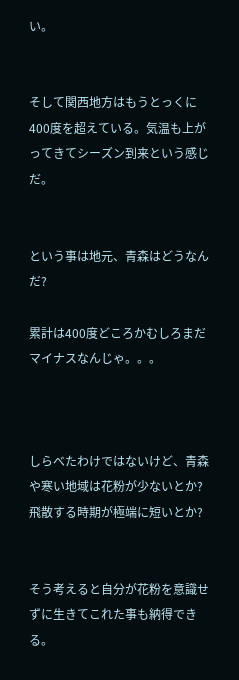い。


そして関西地方はもうとっくに400度を超えている。気温も上がってきてシーズン到来という感じだ。


という事は地元、青森はどうなんだ?

累計は400度どころかむしろまだマイナスなんじゃ。。。



しらべたわけではないけど、青森や寒い地域は花粉が少ないとか?
飛散する時期が極端に短いとか?


そう考えると自分が花粉を意識せずに生きてこれた事も納得できる。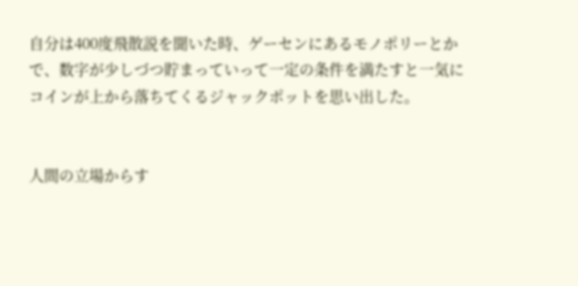自分は400度飛散説を聞いた時、ゲーセンにあるモノポリーとかで、数字が少しづつ貯まっていって一定の条件を満たすと一気にコインが上から落ちてくるジャックポットを思い出した。


人間の立場からす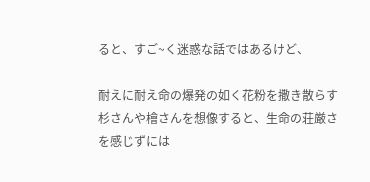ると、すご~く迷惑な話ではあるけど、

耐えに耐え命の爆発の如く花粉を撒き散らす杉さんや檜さんを想像すると、生命の荘厳さを感じずには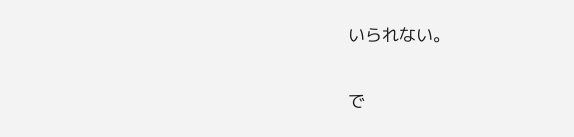いられない。


で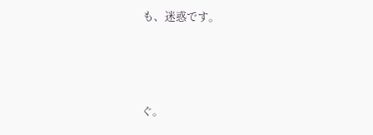も、迷惑です。



ぐ。